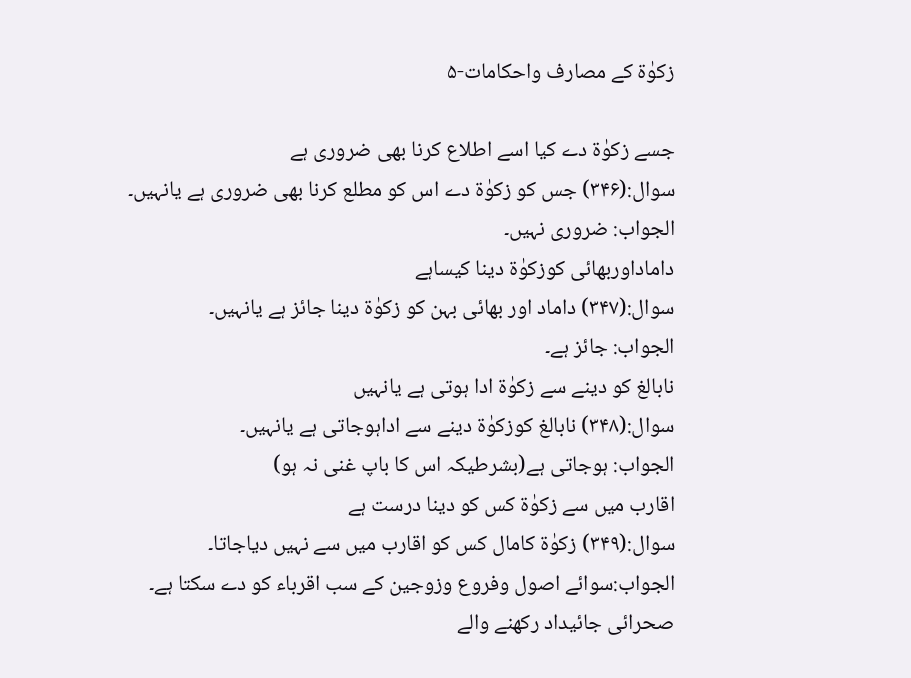زکوٰۃ کے مصارف واحکامات-۵

جسے زکوٰۃ دے کیا اسے اطلاع کرنا بھی ضروری ہے
سوال:(۳۴۶) جس کو زکوٰۃ دے اس کو مطلع کرنا بھی ضروری ہے یانہیں۔
الجواب: ضروری نہیں۔
داماداوربھائی کوزکوٰۃ دینا کیساہے
سوال:(۳۴۷) داماد اور بھائی بہن کو زکوٰۃ دینا جائز ہے یانہیں۔
الجواب: جائز ہے۔
نابالغ کو دینے سے زکوٰۃ ادا ہوتی ہے یانہیں
سوال:(۳۴۸) نابالغ کوزکوٰۃ دینے سے اداہوجاتی ہے یانہیں۔
الجواب: ہوجاتی ہے(بشرطیکہ اس کا باپ غنی نہ ہو)
اقارب میں سے زکوٰۃ کس کو دینا درست ہے
سوال:(۳۴۹) زکوٰۃ کامال کس کو اقارب میں سے نہیں دیاجاتا۔
الجواب:سوائے اصول وفروع وزوجین کے سب اقرباء کو دے سکتا ہے۔
صحرائی جائیداد رکھنے والے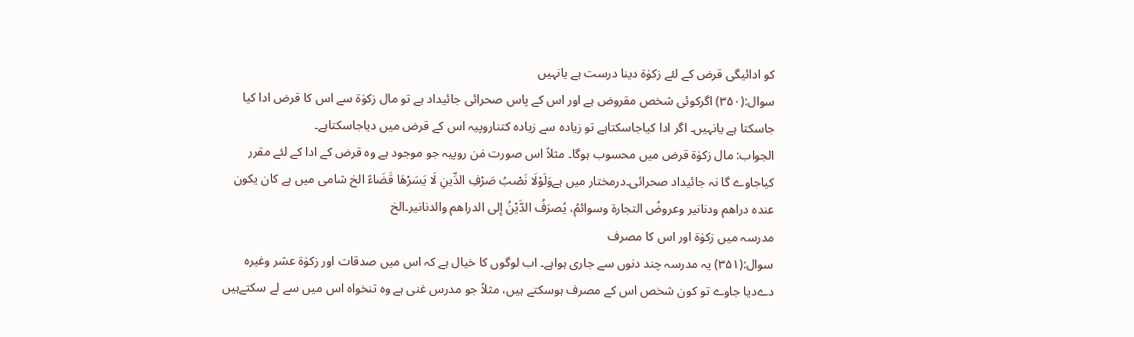کو ادائیگی قرض کے لئے زکوٰۃ دینا درست ہے یانہیں
سوال:(۳۵۰) اگرکوئی شخص مقروض ہے اور اس کے پاس صحرائی جائیداد ہے تو مال زکوٰۃ سے اس کا قرض ادا کیا جاسکتا ہے یانہیں۔ اگر ادا کیاجاسکتاہے تو زیادہ سے زیادہ کتناروپیہ اس کے قرض میں دیاجاسکتاہے۔
الجواب: مال زکوٰۃ قرض میں محسوب ہوگا۔ مثلاً اس صورت مٰن روپیہ جو موجود ہے وہ قرض کے ادا کے لئے مقرر کیاجاوے گا نہ جائیداد صحرائی۔درمختار میں ہےوَلَوْلَا نَصْبُ صَرْفِ الدِّينِ لَا يَسَرْهَا قَضَاءً الخ شامی میں ہے كان يكون عنده دراهم ودنانير وعروضُ التجارة وسوائمُ، يُصرَفُ الدَّيْنُ إلى الدراهم والدنانير۔الخ
مدرسہ میں زکوٰۃ اور اس کا مصرف
سوال:(۳۵۱) یہ مدرسہ چند دنوں سے جاری ہواہے۔ اب لوگوں کا خیال ہے کہ اس میں صدقات اور زکوٰۃ عشر وغیرہ دےدیا جاوے تو کون شخص اس کے مصرف ہوسکتے ہیں، مثلاً جو مدرس غنی ہے وہ تنخواہ اس میں سے لے سکتےہیں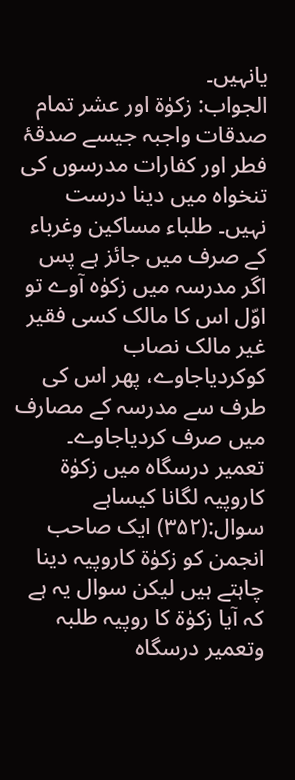یانہیں۔
الجواب: زکوٰۃ اور عشر تمام صدقات واجبہ جیسے صدقۂ فطر اور کفارات مدرسوں کی تنخواہ میں دینا درست نہیں۔ طلباء مساکین وغرباء کے صرف میں جائز ہے پس اگر مدرسہ میں زکوٰہ آوے تو اوّل اس کا مالک کسی فقیر غیر مالک نصاب کوکردیاجاوے، پھر اس کی طرف سے مدرسہ کے مصارف میں صرف کردیاجاوے۔
تعمیر درسگاہ میں زکوٰۃ کاروپیہ لگانا کیساہے
سوال:(۳۵۲) ایک صاحب انجمن کو زکوٰۃ کاروپیہ دینا چاہتے ہیں لیکن سوال یہ ہے کہ آیا زکوٰۃ کا روپیہ طلبہ وتعمیر درسگاہ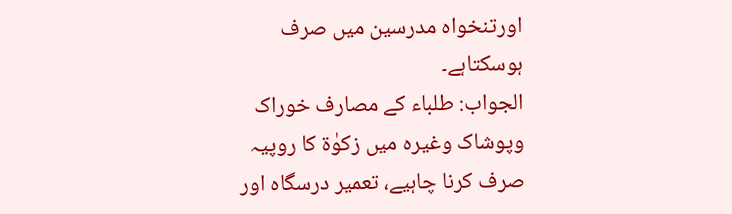اورتنخواہ مدرسین میں صرف ہوسکتاہے۔
الجواب: طلباء کے مصارف خوراک وپوشاک وغیرہ میں زکوٰۃ کا روپیہ صرف کرنا چاہیے، تعمیر درسگاہ اور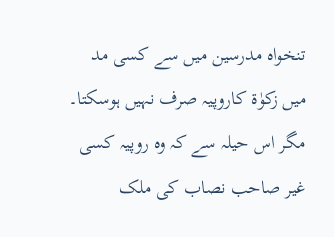تنخواہ مدرسین میں سے کسی مد میں زکوٰۃ کاروپیہ صرف نہیں ہوسکتا۔ مگر اس حیلہ سے کہ وہ روپیہ کسی غیر صاحب نصاب کی ملک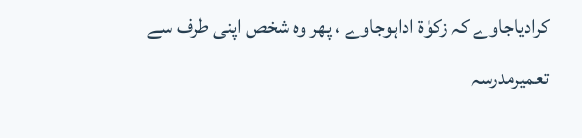کرادیاجاوے کہ زکوٰۃ اداہوجاوے ، پھر وہ شخص اپنی طرف سے تعمیرمدرسہ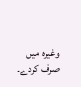وغیرہ میں صرف کردے۔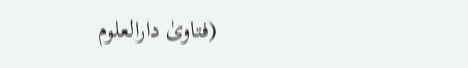(فتاویٰ دارالعلوم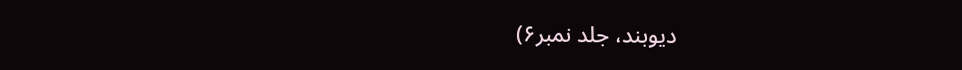دیوبند، جلد نمبر۶)